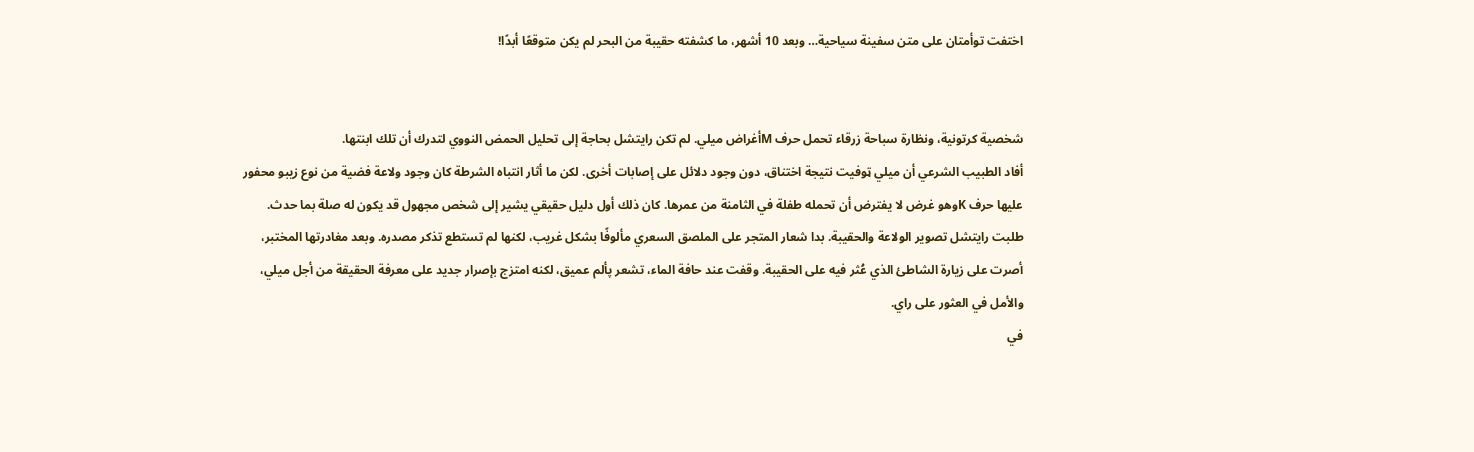اختفت توأمتان على متن سفينة سياحية… وبعد 10 أشهر، ما كشفته حقيبة من البحر لم يكن متوقعًا أبدًا!


شخصية كرتونية، ونظارة سباحة زرقاء تحمل حرف Mأغراض ميلي. لم تكن رايتشل بحاجة إلى تحليل الحمض النووي لتدرك أن تلك ابنتها.
أفاد الطبيب الشرعي أن ميلي ټوفيت نتيجة اختناق، دون وجود دلائل على إصابات أخرى. لكن ما أثار انتباه الشرطة كان وجود ولاعة فضية من نوع زيبو محفور عليها حرف Kوهو غرض لا يفترض أن تحمله طفلة في الثامنة من عمرها. كان ذلك أول دليل حقيقي يشير إلى شخص مجهول قد يكون له صلة بما حدث.
طلبت رايتشل تصوير الولاعة والحقيبة. بدا شعار المتجر على الملصق السعري مألوفًا بشكل غريب، لكنها لم تستطع تذكر مصدره. وبعد مغادرتها المختبر، أصرت على زيارة الشاطئ الذي عُثر فيه على الحقيبة. وقفت عند حافة الماء، تشعر پألم عميق، لكنه امتزج بإصرار جديد على معرفة الحقيقة من أجل ميلي، والأمل في العثور على راي.
في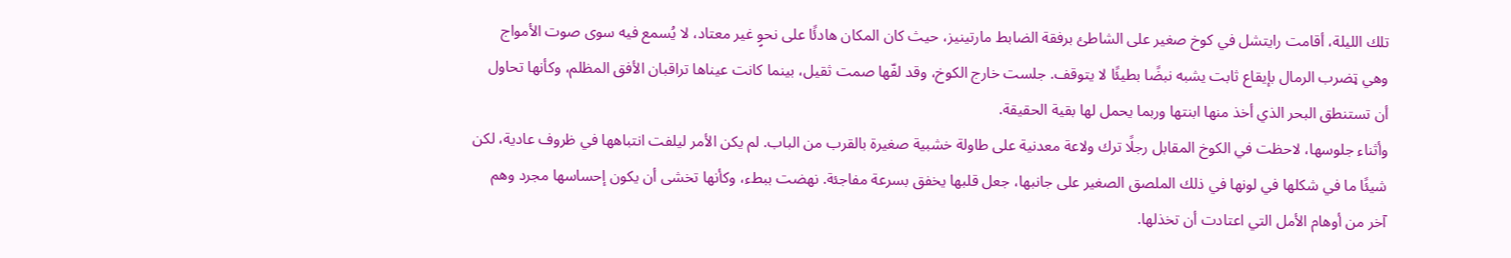تلك الليلة، أقامت رايتشل في كوخ صغير على الشاطئ برفقة الضابط مارتينيز، حيث كان المكان هادئًا على نحوٍ غير معتاد، لا يُسمع فيه سوى صوت الأمواج وهي ټضرب الرمال بإيقاع ثابت يشبه نبضًا بطيئًا لا يتوقف. جلست خارج الكوخ، وقد لفّها صمت ثقيل، بينما كانت عيناها تراقبان الأفق المظلم، وكأنها تحاول أن تستنطق البحر الذي أخذ منها ابنتها وربما يحمل لها بقية الحقيقة.
وأثناء جلوسها، لاحظت في الكوخ المقابل رجلًا ترك ولاعة معدنية على طاولة خشبية صغيرة بالقرب من الباب. لم يكن الأمر ليلفت انتباهها في ظروف عادية، لكن شيئًا ما في شكلها في لونها في ذلك الملصق الصغير على جانبها، جعل قلبها يخفق بسرعة مفاجئة. نهضت ببطء، وكأنها تخشى أن يكون إحساسها مجرد وهم آخر من أوهام الأمل التي اعتادت أن تخذلها.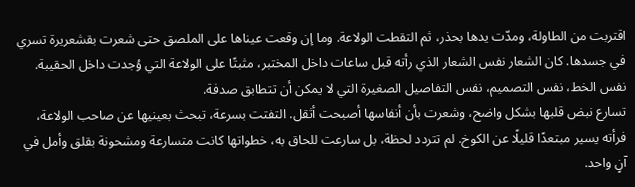اقتربت من الطاولة، ومدّت يدها بحذر، ثم التقطت الولاعة. وما إن وقعت عيناها على الملصق حتى شعرت بقشعريرة تسري في جسدها. كان الشعار نفس الشعار الذي رأته قبل ساعات داخل المختبر، مثبتًا على الولاعة التي وُجدت داخل الحقيبة. نفس الخط، نفس التصميم، نفس التفاصيل الصغيرة التي لا يمكن أن تتطابق صدفة.
تسارع نبض قلبها بشكل واضح، وشعرت بأن أنفاسها أصبحت أثقل. التفتت بسرعة، تبحث بعينيها عن صاحب الولاعة، فرأته يسير مبتعدًا قليلًا عن الكوخ. لم تتردد لحظة، بل سارعت للحاق به، خطواتها كانت متسارعة ومشحونة بقلق وأمل في آنٍ واحد.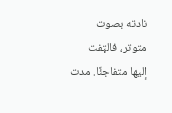نادته بصوت متوتر، فالټفت إليها متفاجئًا. مدت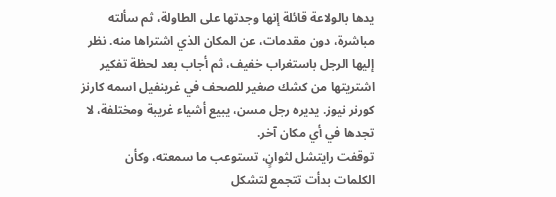يدها بالولاعة قائلة إنها وجدتها على الطاولة، ثم سألته مباشرة، دون مقدمات، عن المكان الذي اشتراها منه. نظر إليها الرجل باستغراب خفيف، ثم أجاب بعد لحظة تفكير اشتريتها من كشك صغير للصحف في غرينفيل اسمه كارنز كورنر نيوز. يديره رجل مسن، يبيع أشياء غريبة ومختلفة، لا تجدها في أي مكان آخر.
توقفت رايتشل لثوانٍ، تستوعب ما سمعته، وكأن
الكلمات بدأت تتجمع لتشكل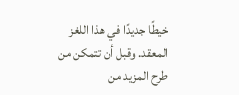خيطًا جديدًا في هذا اللغز المعقد. وقبل أن تتمكن من طرح المزيد من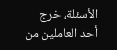الأسئلة، خرج أحد العاملين من